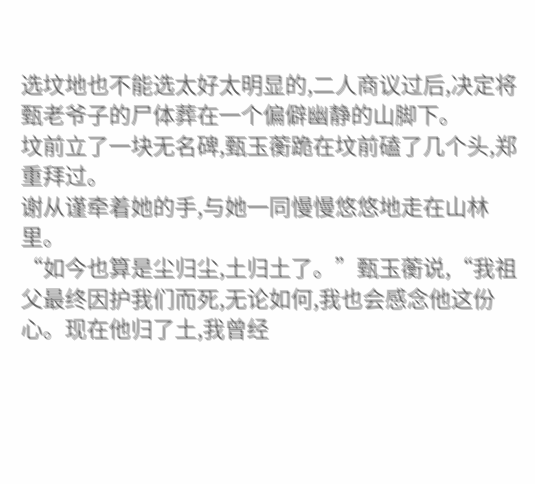选坟地也不能选太好太明显的,二人商议过后,决定将甄老爷子的尸体葬在一个偏僻幽静的山脚下。
坟前立了一块无名碑,甄玉蘅跪在坟前磕了几个头,郑重拜过。
谢从谨牵着她的手,与她一同慢慢悠悠地走在山林里。
“如今也算是尘归尘,土归土了。”甄玉蘅说,“我祖父最终因护我们而死,无论如何,我也会感念他这份心。现在他归了土,我曾经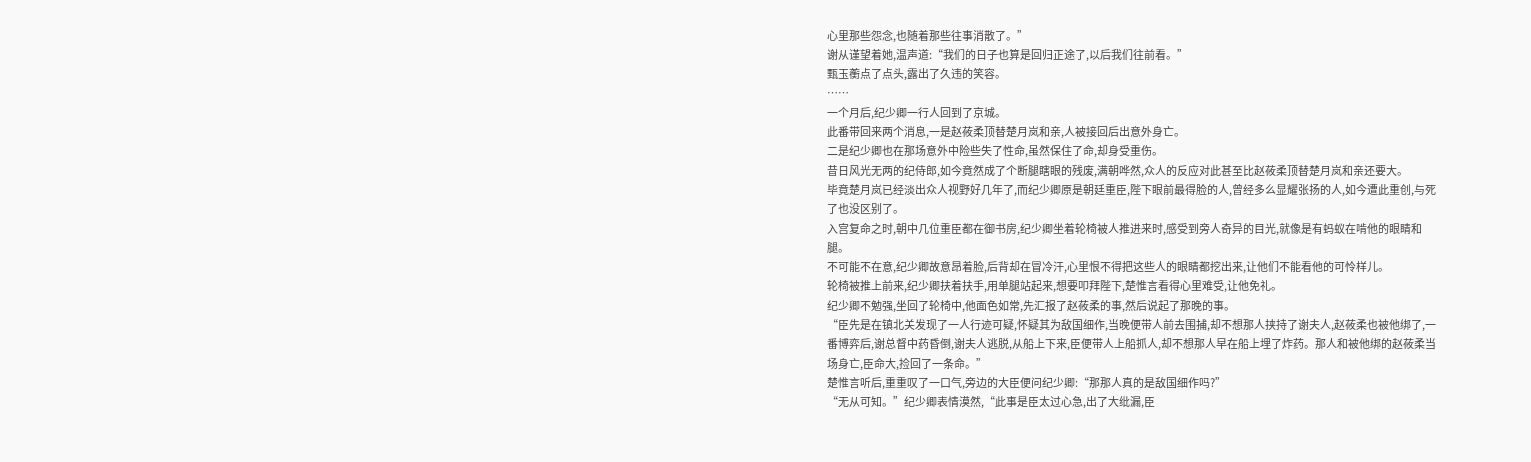心里那些怨念,也随着那些往事消散了。”
谢从谨望着她,温声道:“我们的日子也算是回归正途了,以后我们往前看。”
甄玉蘅点了点头,露出了久违的笑容。
……
一个月后,纪少卿一行人回到了京城。
此番带回来两个消息,一是赵莜柔顶替楚月岚和亲,人被接回后出意外身亡。
二是纪少卿也在那场意外中险些失了性命,虽然保住了命,却身受重伤。
昔日风光无两的纪侍郎,如今竟然成了个断腿瞎眼的残废,满朝哗然,众人的反应对此甚至比赵莜柔顶替楚月岚和亲还要大。
毕竟楚月岚已经淡出众人视野好几年了,而纪少卿原是朝廷重臣,陛下眼前最得脸的人,曾经多么显耀张扬的人,如今遭此重创,与死了也没区别了。
入宫复命之时,朝中几位重臣都在御书房,纪少卿坐着轮椅被人推进来时,感受到旁人奇异的目光,就像是有蚂蚁在啃他的眼睛和腿。
不可能不在意,纪少卿故意昂着脸,后背却在冒冷汗,心里恨不得把这些人的眼睛都挖出来,让他们不能看他的可怜样儿。
轮椅被推上前来,纪少卿扶着扶手,用单腿站起来,想要叩拜陛下,楚惟言看得心里难受,让他免礼。
纪少卿不勉强,坐回了轮椅中,他面色如常,先汇报了赵莜柔的事,然后说起了那晚的事。
“臣先是在镇北关发现了一人行迹可疑,怀疑其为敌国细作,当晚便带人前去围捕,却不想那人挟持了谢夫人,赵莜柔也被他绑了,一番博弈后,谢总督中药昏倒,谢夫人逃脱,从船上下来,臣便带人上船抓人,却不想那人早在船上埋了炸药。那人和被他绑的赵莜柔当场身亡,臣命大,捡回了一条命。”
楚惟言听后,重重叹了一口气,旁边的大臣便问纪少卿:“那那人真的是敌国细作吗?”
“无从可知。”纪少卿表情漠然,“此事是臣太过心急,出了大纰漏,臣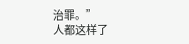治罪。”
人都这样了